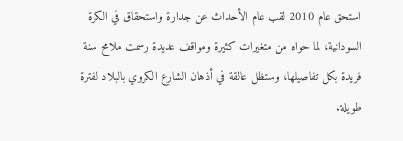استحق عام 2010 لقب عام الأحداث عن جدارة واستحقاق في الكرة السودانية، لما حواه من متغيرات كثيرة ومواقف عديدة رسمت ملامح سنة فريدة بكل تفاصيلها، وستظل عالقة في أذهان الشارع الكروي بالبلاد لفترة طويلة.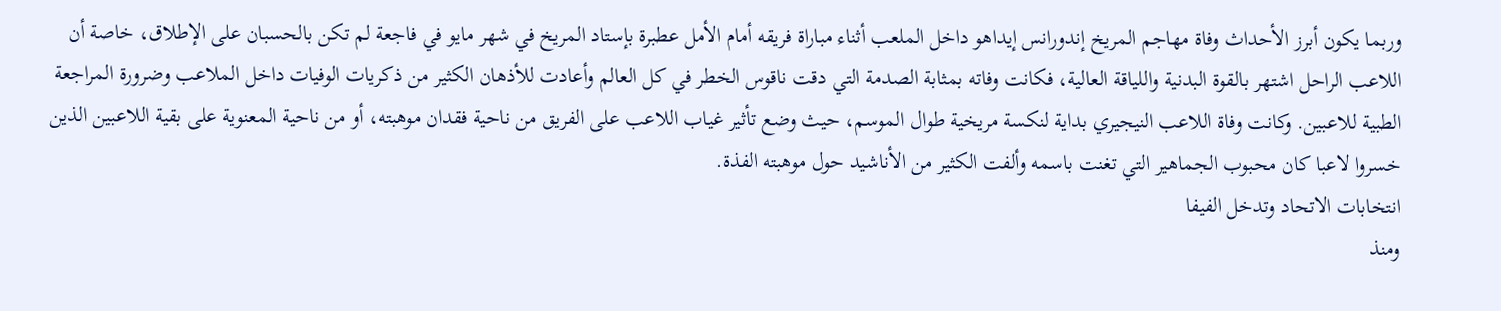وربما يكون أبرز الأحداث وفاة مهاجم المريخ إندورانس إيداهو داخل الملعب أثناء مباراة فريقه أمام الأمل عطبرة بإستاد المريخ في شهر مايو في فاجعة لم تكن بالحسبان على الإطلاق، خاصة أن اللاعب الراحل اشتهر بالقوة البدنية واللياقة العالية، فكانت وفاته بمثابة الصدمة التي دقت ناقوس الخطر في كل العالم وأعادت للأذهان الكثير من ذكريات الوفيات داخل الملاعب وضرورة المراجعة الطبية للاعبين. وكانت وفاة اللاعب النيجيري بداية لنكسة مريخية طوال الموسم، حيث وضع تأثير غياب اللاعب على الفريق من ناحية فقدان موهبته، أو من ناحية المعنوية على بقية اللاعبين الذين خسروا لاعبا كان محبوب الجماهير التي تغنت باسمه وألفت الكثير من الأناشيد حول موهبته الفذة.
انتخابات الاتحاد وتدخل الفيفا
ومنذ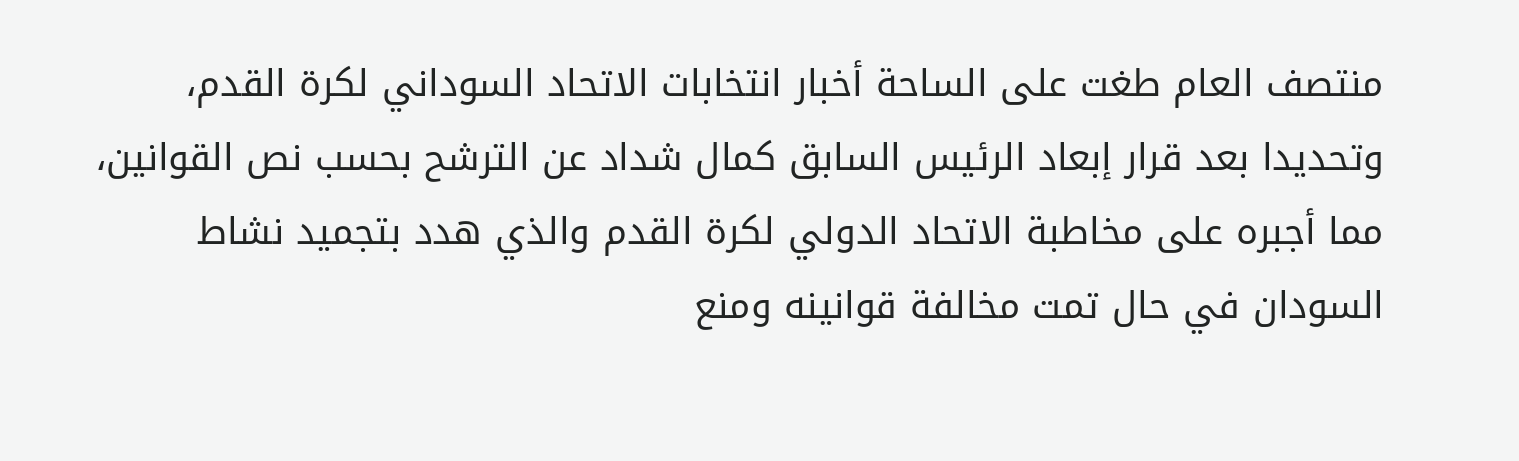منتصف العام طغت على الساحة أخبار انتخابات الاتحاد السوداني لكرة القدم، وتحديدا بعد قرار إبعاد الرئيس السابق كمال شداد عن الترشح بحسب نص القوانين، مما أجبره على مخاطبة الاتحاد الدولي لكرة القدم والذي هدد بتجميد نشاط السودان في حال تمت مخالفة قوانينه ومنع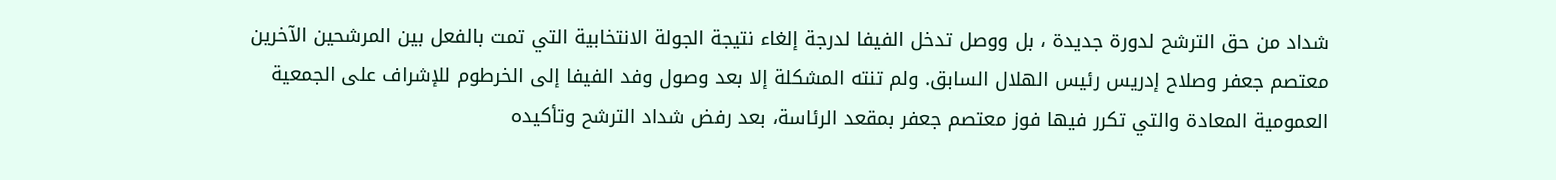شداد من حق الترشح لدورة جديدة ، بل ووصل تدخل الفيفا لدرجة إلغاء نتيجة الجولة الانتخابية التي تمت بالفعل بين المرشحين الآخرين معتصم جعفر وصلاح إدريس رئيس الهلال السابق. ولم تنته المشكلة إلا بعد وصول وفد الفيفا إلى الخرطوم للإشراف على الجمعية العمومية المعادة والتي تكرر فيها فوز معتصم جعفر بمقعد الرئاسة، بعد رفض شداد الترشح وتأكيده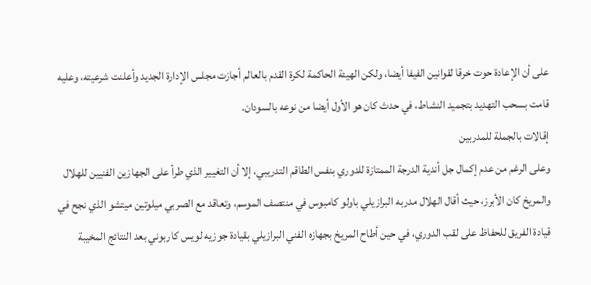على أن الإعادة حوت خرقا لقوانين الفيفا أيضا، ولكن الهيئة الحاكمة لكرة القدم بالعالم أجازت مجلس الإدارة الجديد وأعلنت شرعيته، وعليه قامت بسحب التهديد بتجميد النشاط، في حدث كان هو الأول أيضا من نوعه بالسودان.
إقالات بالجملة للمدربين
وعلى الرغم من عدم إكمال جل أندية الدرجة الممتازة للدوري بنفس الطاقم التدريبي، إلا أن التغيير الذي طرأ على الجهازين الفنيين للهلال والمريخ كان الأبرز، حيث أقال الهلال مدربه البرازيلي باولو كامبوس في منتصف الموسم، وتعاقد مع الصربي ميلوتين ميتشو الذي نجح في قيادة الفريق للحفاظ على لقب الدوري، في حين أطاح المريخ بجهازه الفني البرازيلي بقيادة جوزيه لويس كاربوني بعد النتائج المخيبة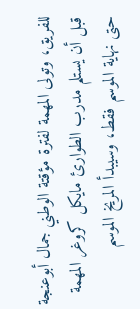للفريق، وتولى المهمة لفترة مؤقتة الوطني جمال أبوعنجة قبل أن يستلم مدرب الطوارئ مايكل كروغر المهمة حتى نهاية الموسم فقط، وسيبدأ المريخ الموسم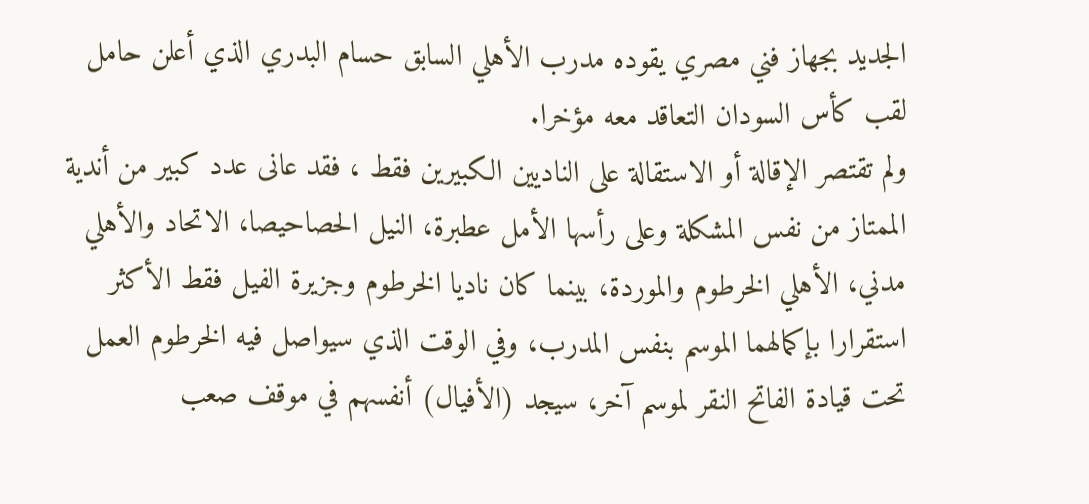الجديد بجهاز فني مصري يقوده مدرب الأهلي السابق حسام البدري الذي أعلن حامل لقب كأس السودان التعاقد معه مؤخرا.
ولم تقتصر الإقالة أو الاستقالة على الناديين الكبيرين فقط ، فقد عانى عدد كبير من أندية الممتاز من نفس المشكلة وعلى رأسها الأمل عطبرة، النيل الحصاحيصا، الاتحاد والأهلي مدني، الأهلي الخرطوم والموردة، بينما كان ناديا الخرطوم وجزيرة الفيل فقط الأكثر استقرارا بإكمالهما الموسم بنفس المدرب، وفي الوقت الذي سيواصل فيه الخرطوم العمل تحت قيادة الفاتح النقر لموسم آخر، سيجد (الأفيال) أنفسهم في موقف صعب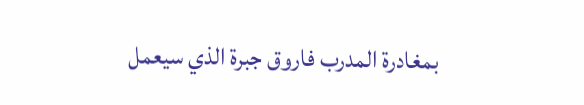بمغادرة المدرب فاروق جبرة الذي سيعمل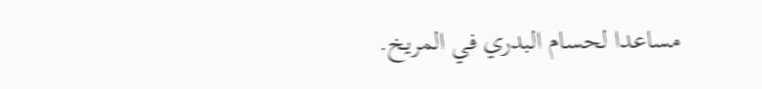مساعدا لحسام البدري في المريخ.